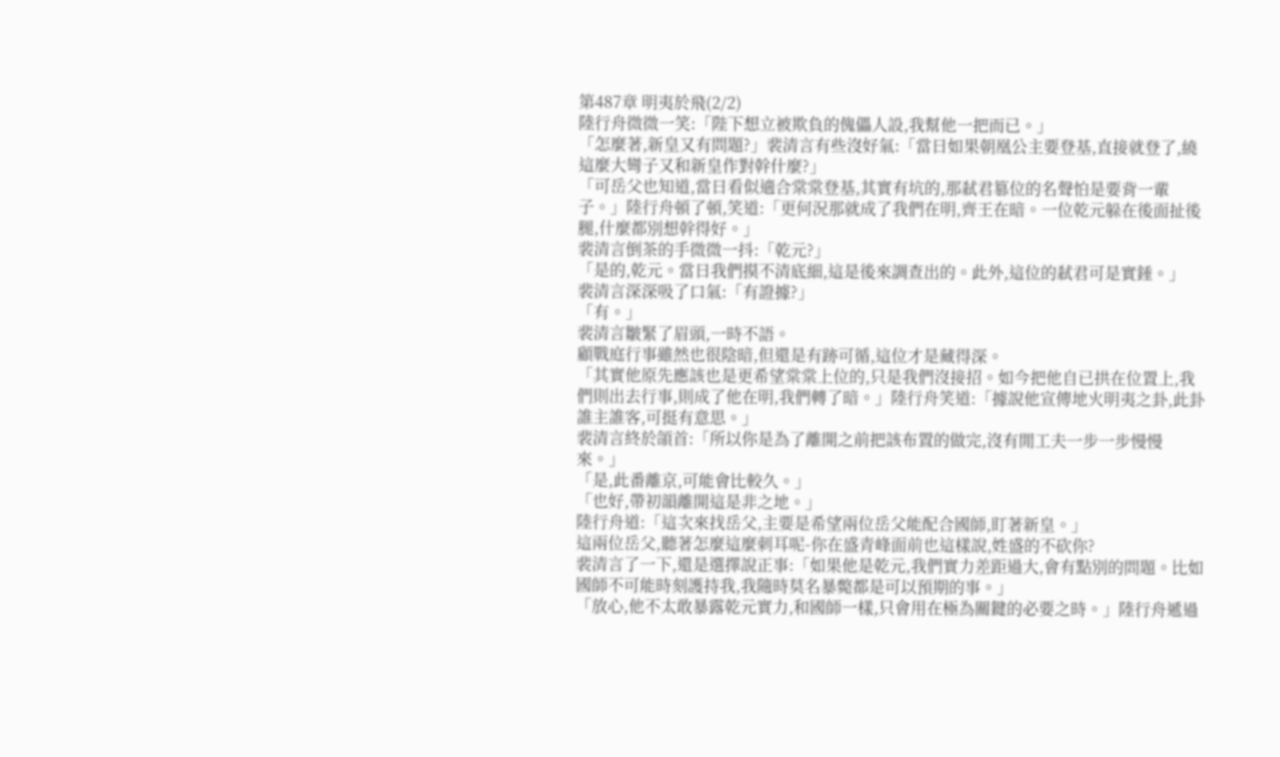第487章 明夷於飛(2/2)
陸行舟微微一笑:「陛下想立被欺負的傀儡人設,我幫他一把而已。」
「怎麼著,新皇又有問題?」裴清言有些沒好氣:「當日如果朝凰公主要登基,直接就登了,繞這麼大彎子又和新皇作對幹什麼?」
「可岳父也知道,當日看似適合棠棠登基,其實有坑的,那弒君篡位的名聲怕是要背一輩子。」陸行舟頓了頓,笑道:「更何況那就成了我們在明,齊王在暗。一位乾元躲在後面扯後腿,什麼都別想幹得好。」
裴清言倒茶的手微微一抖:「乾元?」
「是的,乾元。當日我們摸不清底細,這是後來調查出的。此外,這位的弒君可是實錘。」
裴清言深深吸了口氣:「有證據?」
「有。」
裴清言皺緊了眉頭,一時不語。
顧戰庭行事雖然也很陰暗,但還是有跡可循,這位才是藏得深。
「其實他原先應該也是更希望棠棠上位的,只是我們沒接招。如今把他自已拱在位置上,我們則出去行事,則成了他在明,我們轉了暗。」陸行舟笑道:「據說他宣傳地火明夷之卦,此卦誰主誰客,可挺有意思。」
裴清言終於頜首:「所以你是為了離開之前把該布置的做完,沒有閒工夫一步一步慢慢來。」
「是,此番離京,可能會比較久。」
「也好,帶初韻離開這是非之地。」
陸行舟道:「這次來找岳父,主要是希望兩位岳父能配合國師,盯著新皇。」
這兩位岳父,聽著怎麼這麼刺耳呢-你在盛青峰面前也這樣說,姓盛的不砍你?
裴清言了一下,還是選擇說正事:「如果他是乾元,我們實力差距過大,會有點別的問題。比如國師不可能時刻護持我,我隨時莫名暴斃都是可以預期的事。」
「放心,他不太敢暴露乾元實力,和國師一樣,只會用在極為關鍵的必要之時。」陸行舟遞過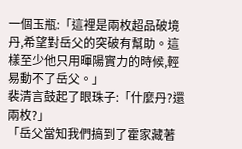一個玉瓶:「這裡是兩枚超品破境丹,希望對岳父的突破有幫助。這樣至少他只用暉陽實力的時候,輕易動不了岳父。」
裴清言鼓起了眼珠子:「什麼丹?還兩枚?」
「岳父當知我們搞到了霍家藏著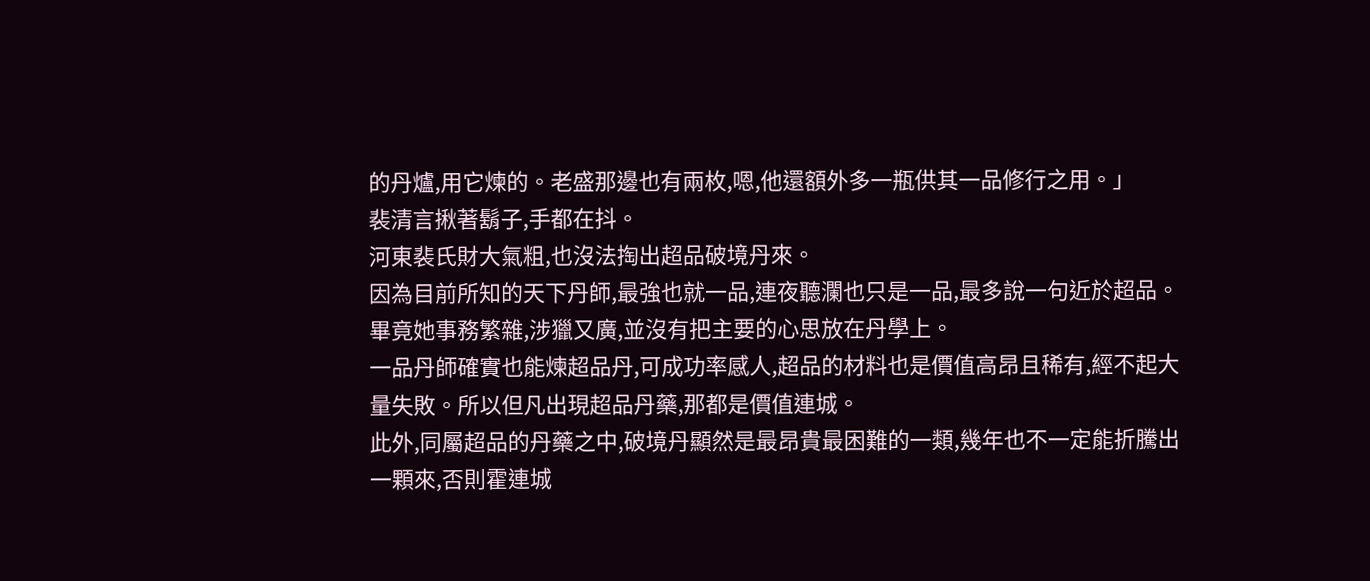的丹爐,用它煉的。老盛那邊也有兩枚,嗯,他還額外多一瓶供其一品修行之用。」
裴清言揪著鬍子,手都在抖。
河東裴氏財大氣粗,也沒法掏出超品破境丹來。
因為目前所知的天下丹師,最強也就一品,連夜聽瀾也只是一品,最多說一句近於超品。畢竟她事務繁雜,涉獵又廣,並沒有把主要的心思放在丹學上。
一品丹師確實也能煉超品丹,可成功率感人,超品的材料也是價值高昂且稀有,經不起大量失敗。所以但凡出現超品丹藥,那都是價值連城。
此外,同屬超品的丹藥之中,破境丹顯然是最昂貴最困難的一類,幾年也不一定能折騰出一顆來,否則霍連城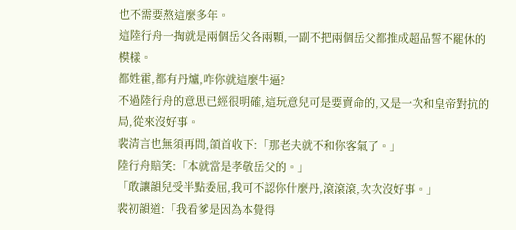也不需要熬這麼多年。
這陸行舟一掏就是兩個岳父各兩顆,一副不把兩個岳父都推成超品誓不罷休的模樣。
都姓霍,都有丹爐,咋你就這麼牛逼?
不過陸行舟的意思已經很明確,這玩意兒可是要賣命的,又是一次和皇帝對抗的局,從來沒好事。
裴清言也無須再問,頜首收下:「那老夫就不和你客氣了。」
陸行舟賠笑:「本就當是孝敬岳父的。」
「敢讓韻兒受半點委屈,我可不認你什麼丹,滾滾滾,次次沒好事。」
裴初韻道:「我看爹是因為本覺得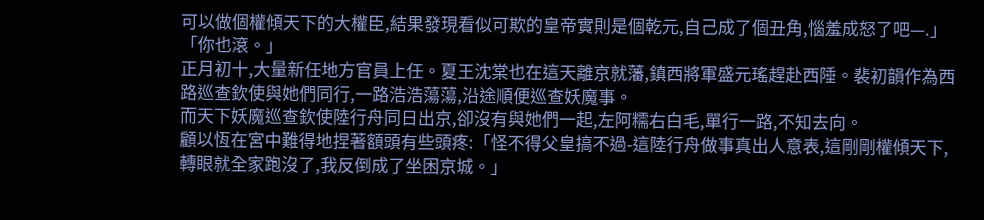可以做個權傾天下的大權臣,結果發現看似可欺的皇帝實則是個乾元,自己成了個丑角,惱羞成怒了吧—.」
「你也滾。」
正月初十,大量新任地方官員上任。夏王沈棠也在這天離京就藩,鎮西將軍盛元瑤趕赴西陲。裴初韻作為西路巡查欽使與她們同行,一路浩浩蕩蕩,沿途順便巡查妖魔事。
而天下妖魔巡查欽使陸行舟同日出京,卻沒有與她們一起,左阿糯右白毛,單行一路,不知去向。
顧以恆在宮中難得地捏著額頭有些頭疼:「怪不得父皇搞不過-這陸行舟做事真出人意表,這剛剛權傾天下,轉眼就全家跑沒了,我反倒成了坐困京城。」